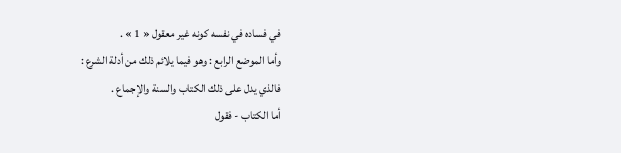في فساده في نفسه كونه غير معقول « 1 » .
وأما الموضع الرابع : وهو فيما يلائم ذلك من أدلة الشرع :
فالذي يدل على ذلك الكتاب والسنة والإجماع .
أما الكتاب - فقول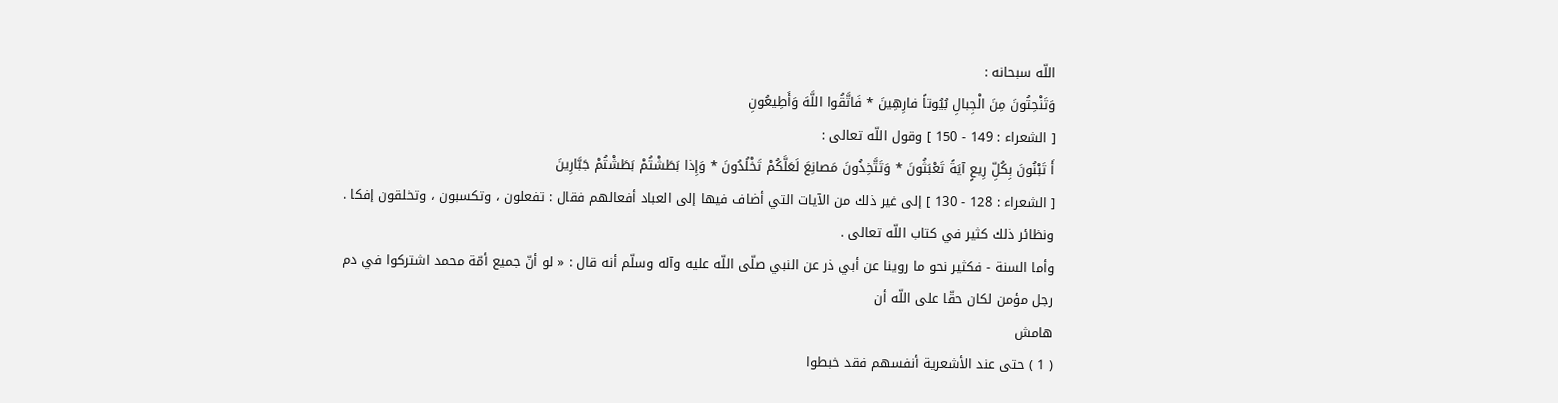اللّه سبحانه :
وَتَنْحِتُونَ مِنَ الْجِبالِ بُيُوتاً فارِهِينَ * فَاتَّقُوا اللَّهَ وَأَطِيعُونِ
[ الشعراء : 149 - 150 ] وقول اللّه تعالى :
أَ تَبْنُونَ بِكُلِّ رِيعٍ آيَةً تَعْبَثُونَ * وَتَتَّخِذُونَ مَصانِعَ لَعَلَّكُمْ تَخْلُدُونَ * وَإِذا بَطَشْتُمْ بَطَشْتُمْ جَبَّارِينَ
[ الشعراء : 128 - 130 ] إلى غير ذلك من الآيات التي أضاف فيها إلى العباد أفعالهم فقال : تفعلون ، وتكسبون ، وتخلقون إفكا .
ونظائر ذلك كثير في كتاب اللّه تعالى .
وأما السنة - فكثير نحو ما روينا عن أبي ذر عن النبي صلّى اللّه عليه وآله وسلّم أنه قال : « لو أنّ جميع أمّة محمد اشتركوا في دم رجل مؤمن لكان حقّا على اللّه أن
هامش
( 1 ) حتى عند الأشعرية أنفسهم فقد خبطوا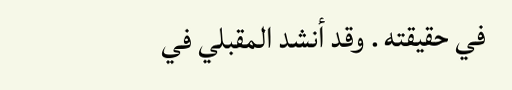في حقيقته . وقد أنشد المقبلي في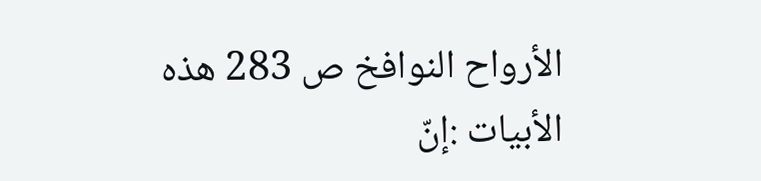الأرواح النوافخ ص 283 هذه الأبيات :إنّ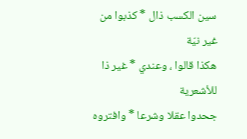سين الكسب ذال * كذبوا من غير نيّة
هكذا قالوا ، وعندي * غير ذا للأشعرية
جحدوا عقلا وشرعا * وافتروه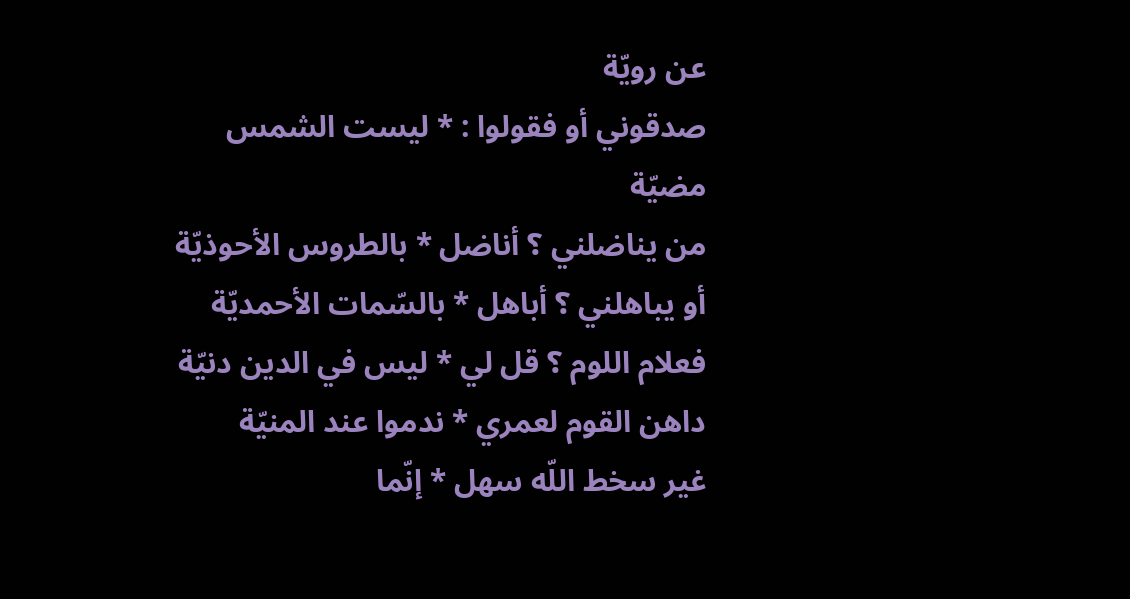عن رويّة
صدقوني أو فقولوا : * ليست الشمس مضيّة
من يناضلني ؟ أناضل * بالطروس الأحوذيّة
أو يباهلني ؟ أباهل * بالسّمات الأحمديّة
فعلام اللوم ؟ قل لي * ليس في الدين دنيّة
داهن القوم لعمري * ندموا عند المنيّة
غير سخط اللّه سهل * إنّما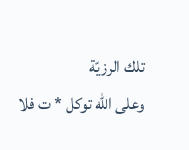تلك الرزيّة
وعلى اللّه توكل * ت فلا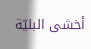أخشى البليّة